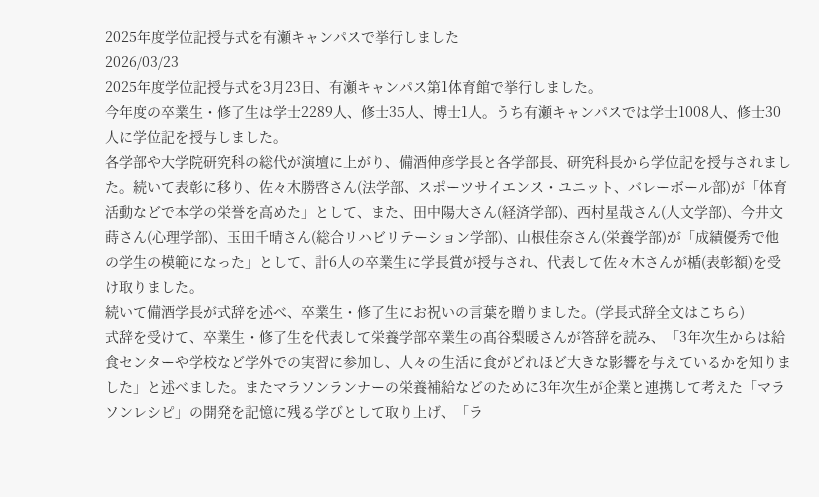2025年度学位記授与式を有瀬キャンパスで挙行しました
2026/03/23
2025年度学位記授与式を3月23日、有瀬キャンパス第1体育館で挙行しました。
今年度の卒業生・修了生は学士2289人、修士35人、博士1人。うち有瀬キャンパスでは学士1008人、修士30人に学位記を授与しました。
各学部や大学院研究科の総代が演壇に上がり、備酒伸彦学長と各学部長、研究科長から学位記を授与されました。続いて表彰に移り、佐々木勝啓さん(法学部、スポーツサイエンス・ユニット、バレーボール部)が「体育活動などで本学の栄誉を高めた」として、また、田中陽大さん(経済学部)、西村星哉さん(人文学部)、今井文蒔さん(心理学部)、玉田千晴さん(総合リハビリテーション学部)、山根佳奈さん(栄養学部)が「成績優秀で他の学生の模範になった」として、計6人の卒業生に学長賞が授与され、代表して佐々木さんが楯(表彰額)を受け取りました。
続いて備酒学長が式辞を述べ、卒業生・修了生にお祝いの言葉を贈りました。(学長式辞全文はこちら)
式辞を受けて、卒業生・修了生を代表して栄養学部卒業生の髙谷梨暖さんが答辞を読み、「3年次生からは給食センターや学校など学外での実習に参加し、人々の生活に食がどれほど大きな影響を与えているかを知りました」と述べました。またマラソンランナーの栄養補給などのために3年次生が企業と連携して考えた「マラソンレシピ」の開発を記憶に残る学びとして取り上げ、「ラ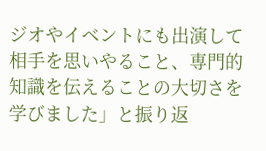ジオやイベントにも出演して相手を思いやること、専門的知識を伝えることの大切さを学びました」と振り返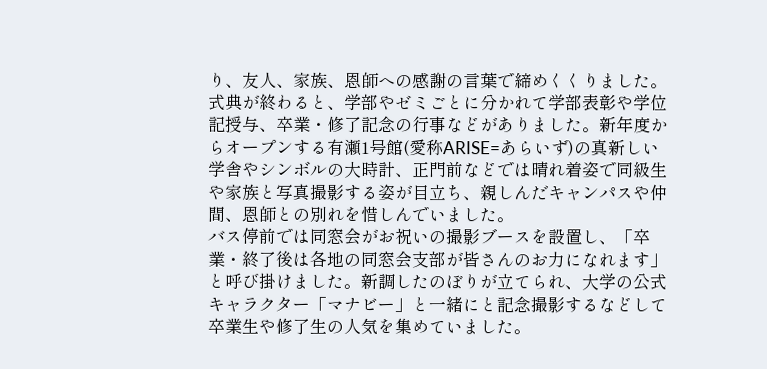り、友人、家族、恩師への感謝の言葉で締めくくりました。
式典が終わると、学部やゼミごとに分かれて学部表彰や学位記授与、卒業・修了記念の行事などがありました。新年度からオープンする有瀬1号館(愛称ARISE=あらいず)の真新しい学舎やシンボルの大時計、正門前などでは晴れ着姿で同級生や家族と写真撮影する姿が目立ち、親しんだキャンパスや仲間、恩師との別れを惜しんでいました。
バス停前では同窓会がお祝いの撮影ブースを設置し、「卒業・終了後は各地の同窓会支部が皆さんのお力になれます」と呼び掛けました。新調したのぼりが立てられ、大学の公式キャラクター「マナビー」と一緒にと記念撮影するなどして卒業生や修了生の人気を集めていました。